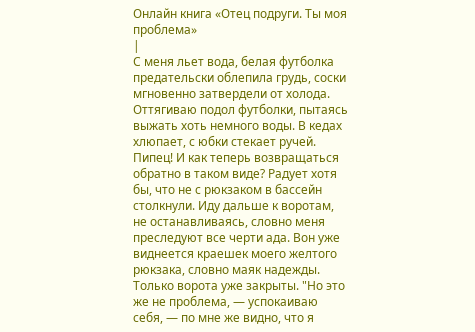Онлайн книга «Отец подруги. Ты моя проблема»
|
С меня льет вода, белая футболка предательски облепила грудь, соски мгновенно затвердели от холода. Оттягиваю подол футболки, пытаясь выжать хоть немного воды. В кедах хлюпает, с юбки стекает ручей. Пипец! И как теперь возвращаться обратно в таком виде? Радует хотя бы, что не с рюкзаком в бассейн столкнули. Иду дальше к воротам, не останавливаясь, словно меня преследуют все черти ада. Вон уже виднеется краешек моего желтого рюкзака, словно маяк надежды. Только ворота уже закрыты. "Но это же не проблема, — успокаиваю себя, — по мне же видно, что я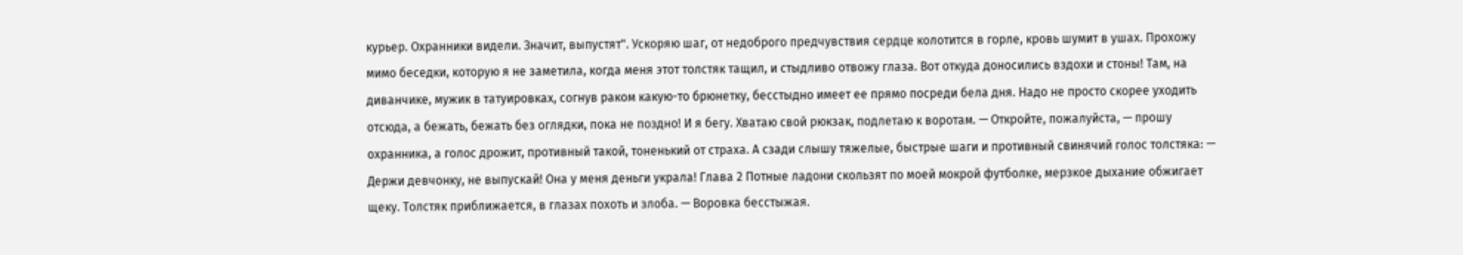курьер. Охранники видели. Значит, выпустят". Ускоряю шаг, от недоброго предчувствия сердце колотится в горле, кровь шумит в ушах. Прохожу мимо беседки, которую я не заметила, когда меня этот толстяк тащил, и стыдливо отвожу глаза. Вот откуда доносились вздохи и стоны! Там, на диванчике, мужик в татуировках, согнув раком какую-то брюнетку, бесстыдно имеет ее прямо посреди бела дня. Надо не просто скорее уходить отсюда, а бежать, бежать без оглядки, пока не поздно! И я бегу. Хватаю свой рюкзак, подлетаю к воротам. — Откройте, пожалуйста, — прошу охранника, а голос дрожит, противный такой, тоненький от страха. А сзади слышу тяжелые, быстрые шаги и противный свинячий голос толстяка: — Держи девчонку, не выпускай! Она у меня деньги украла! Глава 2 Потные ладони скользят по моей мокрой футболке, мерзкое дыхание обжигает щеку. Толстяк приближается, в глазах похоть и злоба. — Воровка бесстыжая.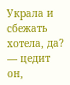Украла и сбежать хотела, да? — цедит он,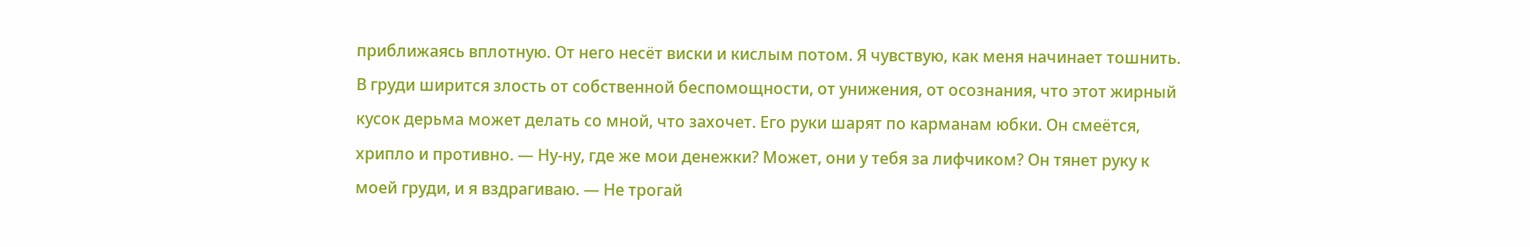приближаясь вплотную. От него несёт виски и кислым потом. Я чувствую, как меня начинает тошнить. В груди ширится злость от собственной беспомощности, от унижения, от осознания, что этот жирный кусок дерьма может делать со мной, что захочет. Его руки шарят по карманам юбки. Он смеётся, хрипло и противно. — Ну-ну, где же мои денежки? Может, они у тебя за лифчиком? Он тянет руку к моей груди, и я вздрагиваю. — Не трогай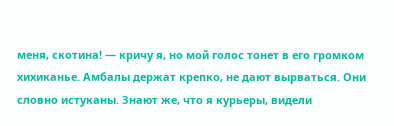меня, скотина! — кричу я, но мой голос тонет в его громком хихиканье. Амбалы держат крепко, не дают вырваться. Они словно истуканы. Знают же, что я курьеры, видели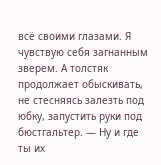всё своими глазами. Я чувствую себя загнанным зверем. А толстяк продолжает обыскивать, не стесняясь залезть под юбку, запустить руки под бюстгальтер. — Ну и где ты их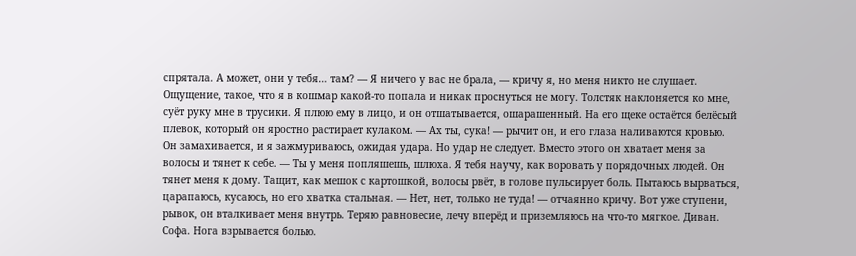спрятала. А может, они у тебя… там? — Я ничего у вас не брала, — кричу я, но меня никто не слушает. Ощущение, такое, что я в кошмар какой-то попала и никак проснуться не могу. Толстяк наклоняется ко мне, суёт руку мне в трусики. Я плюю ему в лицо, и он отшатывается, ошарашенный. На его щеке остаётся белёсый плевок, который он яростно растирает кулаком. — Ах ты, сука! — рычит он, и его глаза наливаются кровью. Он замахивается, и я зажмуриваюсь, ожидая удара. Но удар не следует. Вместо этого он хватает меня за волосы и тянет к себе. — Ты у меня попляшешь, шлюха. Я тебя научу, как воровать у порядочных людей. Он тянет меня к дому. Тащит, как мешок с картошкой, волосы рвёт, в голове пульсирует боль. Пытаюсь вырваться, царапаюсь, кусаюсь, но его хватка стальная. — Нет, нет, только не туда! — отчаянно кричу. Вот уже ступени, рывок, он вталкивает меня внутрь. Теряю равновесие, лечу вперёд и приземляюсь на что-то мягкое. Диван. Софа. Нога взрывается болью.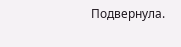Подвернула.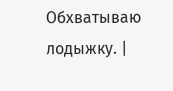Обхватываю лодыжку. |